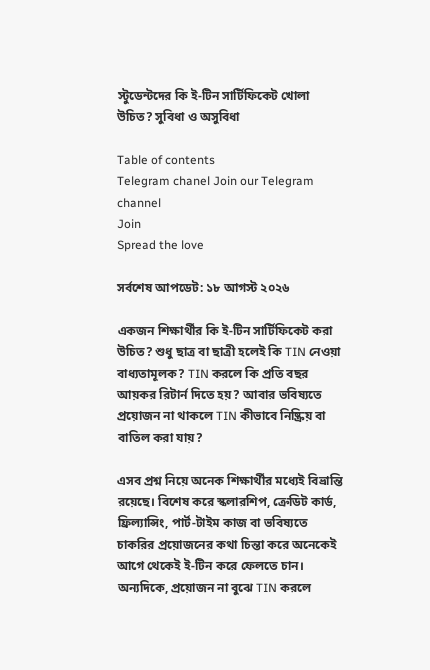স্টুডেন্টদের কি ই-টিন সার্টিফিকেট খোলা উচিত? সুবিধা ও অসুবিধা

Table of contents
Telegram chanel Join our Telegram channel
Join
Spread the love

সর্বশেষ আপডেট: ১৮ আগস্ট ২০২৬

একজন শিক্ষার্থীর কি ই-টিন সার্টিফিকেট করা উচিত? শুধু ছাত্র বা ছাত্রী হলেই কি TIN নেওয়া বাধ্যতামূলক? TIN করলে কি প্রতি বছর আয়কর রিটার্ন দিতে হয়? আবার ভবিষ্যতে প্রয়োজন না থাকলে TIN কীভাবে নিষ্ক্রিয় বা বাতিল করা যায়?

এসব প্রশ্ন নিয়ে অনেক শিক্ষার্থীর মধ্যেই বিভ্রান্তি রয়েছে। বিশেষ করে স্কলারশিপ, ক্রেডিট কার্ড, ফ্রিল্যান্সিং, পার্ট-টাইম কাজ বা ভবিষ্যতে চাকরির প্রয়োজনের কথা চিন্তা করে অনেকেই আগে থেকেই ই-টিন করে ফেলতে চান। অন্যদিকে, প্রয়োজন না বুঝে TIN করলে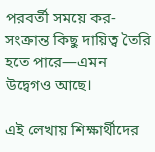পরবর্তী সময়ে কর-সংক্রান্ত কিছু দায়িত্ব তৈরি হতে পারে—এমন উদ্বেগও আছে।

এই লেখায় শিক্ষার্থীদের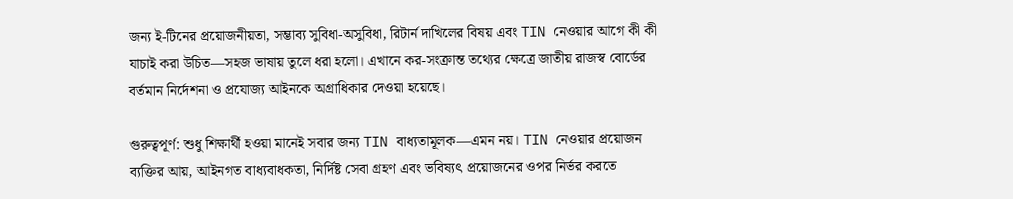জন্য ই-টিনের প্রয়োজনীয়তা, সম্ভাব্য সুবিধা-অসুবিধা, রিটার্ন দাখিলের বিষয় এবং TIN নেওয়ার আগে কী কী যাচাই করা উচিত—সহজ ভাষায় তুলে ধরা হলো। এখানে কর-সংক্রান্ত তথ্যের ক্ষেত্রে জাতীয় রাজস্ব বোর্ডের বর্তমান নির্দেশনা ও প্রযোজ্য আইনকে অগ্রাধিকার দেওয়া হয়েছে।

গুরুত্বপূর্ণ: শুধু শিক্ষার্থী হওয়া মানেই সবার জন্য TIN বাধ্যতামূলক—এমন নয়। TIN নেওয়ার প্রয়োজন ব্যক্তির আয়, আইনগত বাধ্যবাধকতা, নির্দিষ্ট সেবা গ্রহণ এবং ভবিষ্যৎ প্রয়োজনের ওপর নির্ভর করতে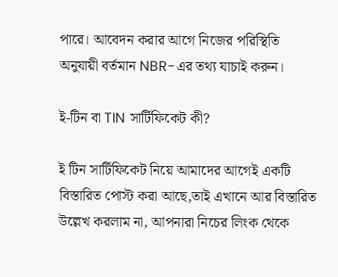পারে। আবেদন করার আগে নিজের পরিস্থিতি অনুযায়ী বর্তমান NBR-এর তথ্য যাচাই করুন।

ই-টিন বা TIN সার্টিফিকেট কী?

ই টিন সার্টিফিকেট নিয়ে আমাদের আগেই একটি বিস্তারিত পোস্ট করা আছে,তাই এখানে আর বিস্তারিত উল্লেখ করলাম না, আপনারা নিচের লিংক থেকে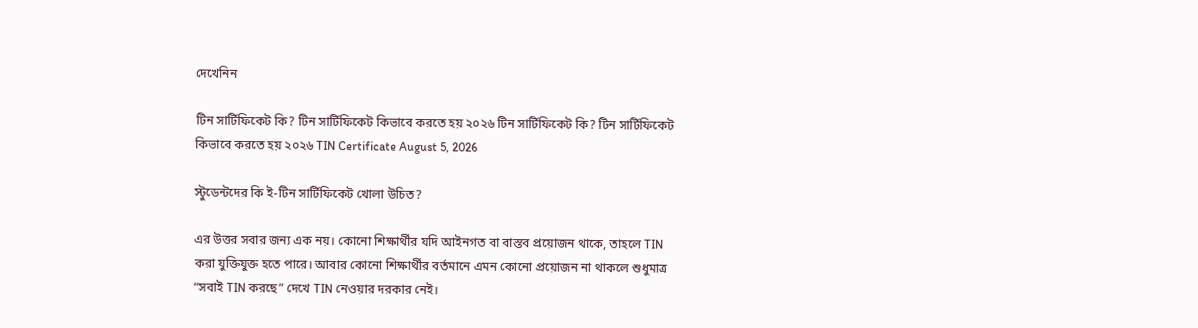দেখেনিন

টিন সার্টিফিকেট কি? টিন সার্টিফিকেট কিভাবে করতে হয় ২০২৬ টিন সার্টিফিকেট কি? টিন সার্টিফিকেট কিভাবে করতে হয় ২০২৬ TIN Certificate August 5, 2026

স্টুডেন্টদের কি ই-টিন সার্টিফিকেট খোলা উচিত?

এর উত্তর সবার জন্য এক নয়। কোনো শিক্ষার্থীর যদি আইনগত বা বাস্তব প্রয়োজন থাকে, তাহলে TIN করা যুক্তিযুক্ত হতে পারে। আবার কোনো শিক্ষার্থীর বর্তমানে এমন কোনো প্রয়োজন না থাকলে শুধুমাত্র “সবাই TIN করছে” দেখে TIN নেওয়ার দরকার নেই।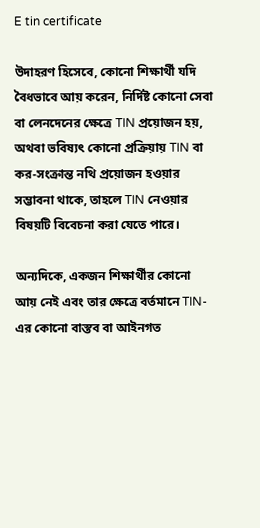E tin certificate

উদাহরণ হিসেবে, কোনো শিক্ষার্থী যদি বৈধভাবে আয় করেন, নির্দিষ্ট কোনো সেবা বা লেনদেনের ক্ষেত্রে TIN প্রয়োজন হয়, অথবা ভবিষ্যৎ কোনো প্রক্রিয়ায় TIN বা কর-সংক্রান্ত নথি প্রয়োজন হওয়ার সম্ভাবনা থাকে, তাহলে TIN নেওয়ার বিষয়টি বিবেচনা করা যেতে পারে।

অন্যদিকে, একজন শিক্ষার্থীর কোনো আয় নেই এবং তার ক্ষেত্রে বর্তমানে TIN-এর কোনো বাস্তব বা আইনগত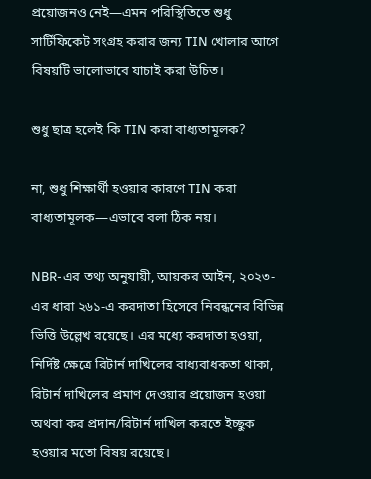প্রয়োজনও নেই—এমন পরিস্থিতিতে শুধু সার্টিফিকেট সংগ্রহ করার জন্য TIN খোলার আগে বিষয়টি ভালোভাবে যাচাই করা উচিত।

শুধু ছাত্র হলেই কি TIN করা বাধ্যতামূলক?

না, শুধু শিক্ষার্থী হওয়ার কারণে TIN করা বাধ্যতামূলক—এভাবে বলা ঠিক নয়।

NBR-এর তথ্য অনুযায়ী, আয়কর আইন, ২০২৩-এর ধারা ২৬১-এ করদাতা হিসেবে নিবন্ধনের বিভিন্ন ভিত্তি উল্লেখ রয়েছে। এর মধ্যে করদাতা হওয়া, নির্দিষ্ট ক্ষেত্রে রিটার্ন দাখিলের বাধ্যবাধকতা থাকা, রিটার্ন দাখিলের প্রমাণ দেওয়ার প্রয়োজন হওয়া অথবা কর প্রদান/রিটার্ন দাখিল করতে ইচ্ছুক হওয়ার মতো বিষয় রয়েছে।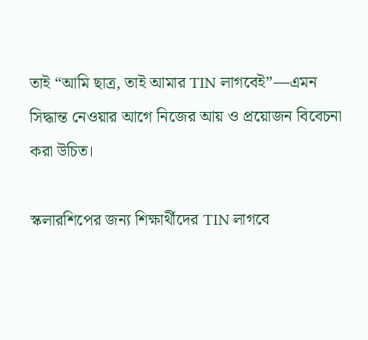তাই “আমি ছাত্র, তাই আমার TIN লাগবেই”—এমন সিদ্ধান্ত নেওয়ার আগে নিজের আয় ও প্রয়োজন বিবেচনা করা উচিত।

স্কলারশিপের জন্য শিক্ষার্থীদের TIN লাগবে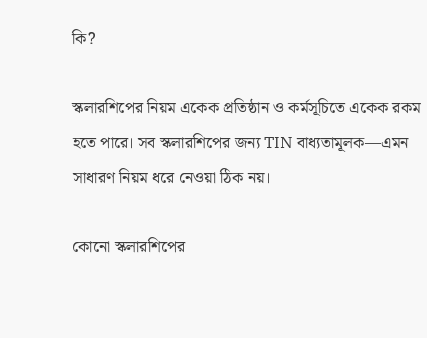কি?

স্কলারশিপের নিয়ম একেক প্রতিষ্ঠান ও কর্মসূচিতে একেক রকম হতে পারে। সব স্কলারশিপের জন্য TIN বাধ্যতামূলক—এমন সাধারণ নিয়ম ধরে নেওয়া ঠিক নয়।

কোনো স্কলারশিপের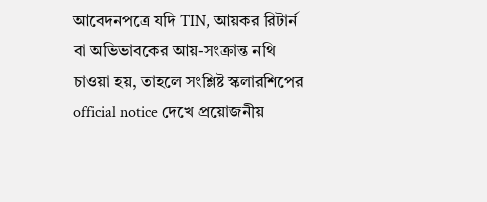আবেদনপত্রে যদি TIN, আয়কর রিটার্ন বা অভিভাবকের আয়-সংক্রান্ত নথি চাওয়া হয়, তাহলে সংশ্লিষ্ট স্কলারশিপের official notice দেখে প্রয়োজনীয়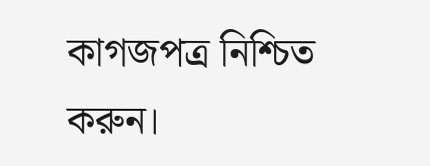কাগজপত্র নিশ্চিত করুন।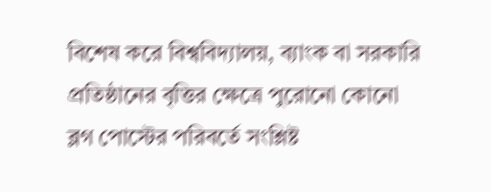বিশেষ করে বিশ্ববিদ্যালয়, ব্যাংক বা সরকারি প্রতিষ্ঠানের বৃত্তির ক্ষেত্রে পুরোনো কোনো ব্লগ পোস্টের পরিবর্তে সংশ্লিষ্ট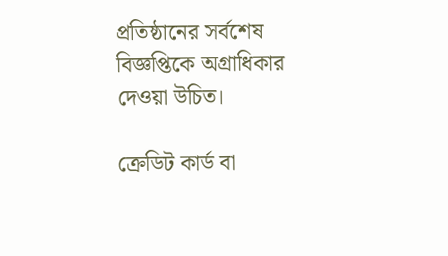প্রতিষ্ঠানের সর্বশেষ বিজ্ঞপ্তিকে অগ্রাধিকার দেওয়া উচিত।

ক্রেডিট কার্ড বা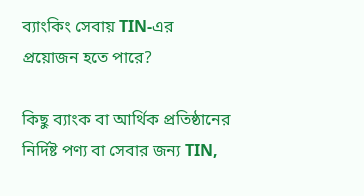ব্যাংকিং সেবায় TIN-এর প্রয়োজন হতে পারে?

কিছু ব্যাংক বা আর্থিক প্রতিষ্ঠানের নির্দিষ্ট পণ্য বা সেবার জন্য TIN,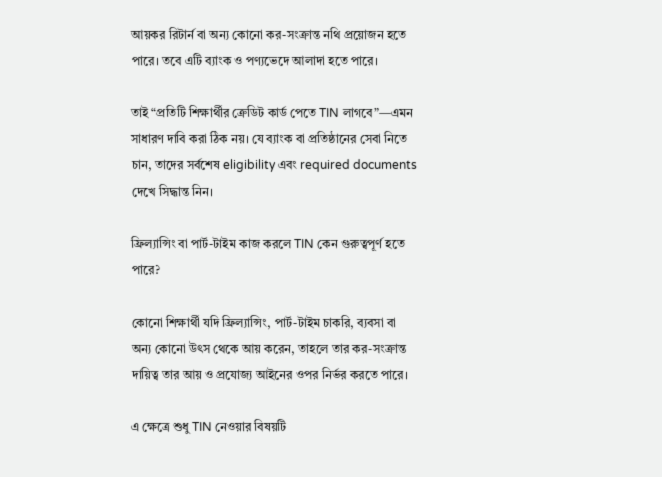আয়কর রিটার্ন বা অন্য কোনো কর-সংক্রান্ত নথি প্রয়োজন হতে পারে। তবে এটি ব্যাংক ও পণ্যভেদে আলাদা হতে পারে।

তাই “প্রতিটি শিক্ষার্থীর ক্রেডিট কার্ড পেতে TIN লাগবে”—এমন সাধারণ দাবি করা ঠিক নয়। যে ব্যাংক বা প্রতিষ্ঠানের সেবা নিতে চান, তাদের সর্বশেষ eligibility এবং required documents দেখে সিদ্ধান্ত নিন।

ফ্রিল্যান্সিং বা পার্ট-টাইম কাজ করলে TIN কেন গুরুত্বপূর্ণ হতে পারে?

কোনো শিক্ষার্থী যদি ফ্রিল্যান্সিং, পার্ট-টাইম চাকরি, ব্যবসা বা অন্য কোনো উৎস থেকে আয় করেন, তাহলে তার কর-সংক্রান্ত দায়িত্ব তার আয় ও প্রযোজ্য আইনের ওপর নির্ভর করতে পারে।

এ ক্ষেত্রে শুধু TIN নেওয়ার বিষয়টি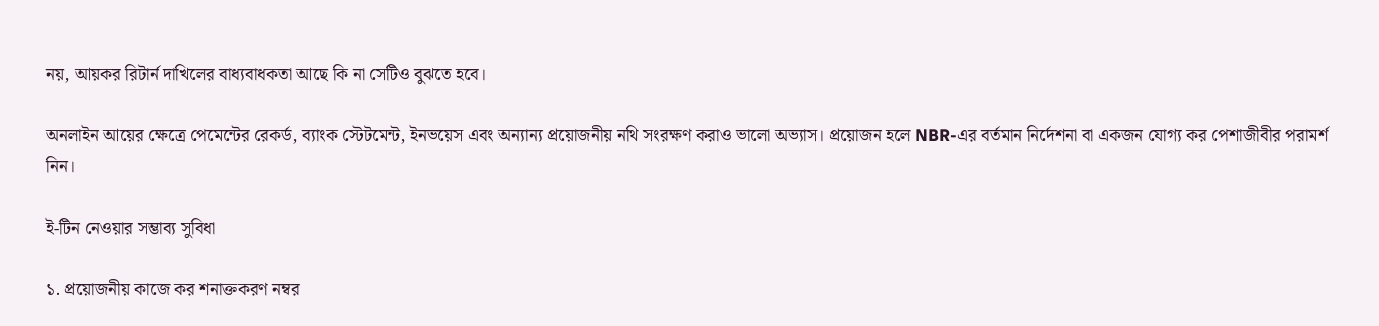নয়, আয়কর রিটার্ন দাখিলের বাধ্যবাধকতা আছে কি না সেটিও বুঝতে হবে।

অনলাইন আয়ের ক্ষেত্রে পেমেন্টের রেকর্ড, ব্যাংক স্টেটমেন্ট, ইনভয়েস এবং অন্যান্য প্রয়োজনীয় নথি সংরক্ষণ করাও ভালো অভ্যাস। প্রয়োজন হলে NBR-এর বর্তমান নির্দেশনা বা একজন যোগ্য কর পেশাজীবীর পরামর্শ নিন।

ই-টিন নেওয়ার সম্ভাব্য সুবিধা

১. প্রয়োজনীয় কাজে কর শনাক্তকরণ নম্বর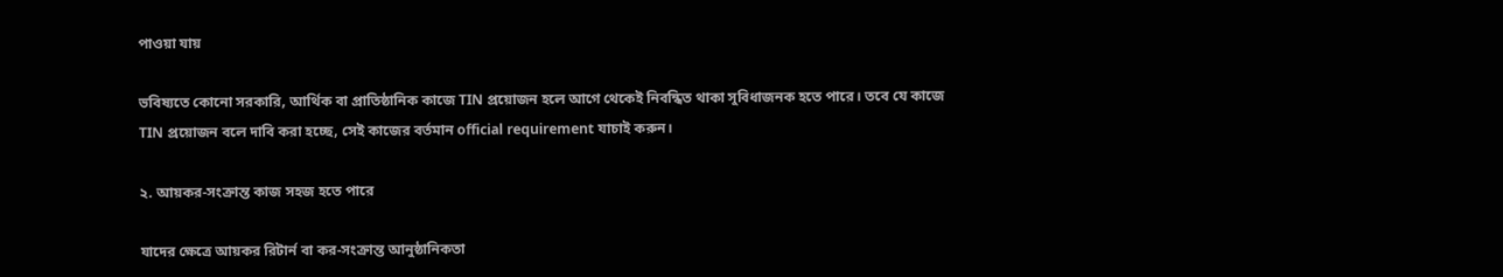পাওয়া যায়

ভবিষ্যতে কোনো সরকারি, আর্থিক বা প্রাতিষ্ঠানিক কাজে TIN প্রয়োজন হলে আগে থেকেই নিবন্ধিত থাকা সুবিধাজনক হতে পারে। তবে যে কাজে TIN প্রয়োজন বলে দাবি করা হচ্ছে, সেই কাজের বর্তমান official requirement যাচাই করুন।

২. আয়কর-সংক্রান্ত কাজ সহজ হতে পারে

যাদের ক্ষেত্রে আয়কর রিটার্ন বা কর-সংক্রান্ত আনুষ্ঠানিকতা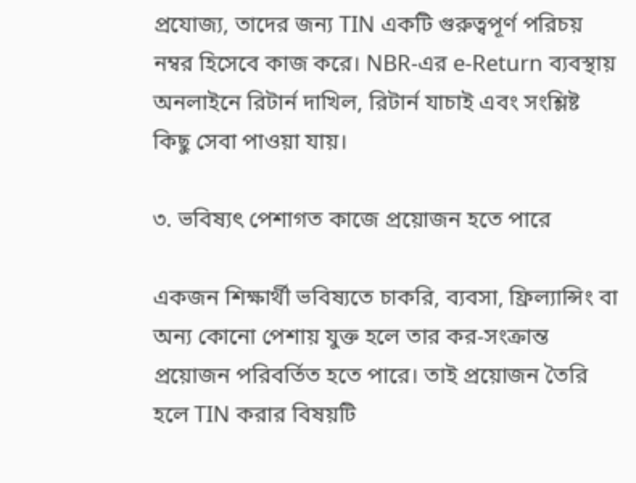প্রযোজ্য, তাদের জন্য TIN একটি গুরুত্বপূর্ণ পরিচয় নম্বর হিসেবে কাজ করে। NBR-এর e-Return ব্যবস্থায় অনলাইনে রিটার্ন দাখিল, রিটার্ন যাচাই এবং সংশ্লিষ্ট কিছু সেবা পাওয়া যায়।

৩. ভবিষ্যৎ পেশাগত কাজে প্রয়োজন হতে পারে

একজন শিক্ষার্থী ভবিষ্যতে চাকরি, ব্যবসা, ফ্রিল্যান্সিং বা অন্য কোনো পেশায় যুক্ত হলে তার কর-সংক্রান্ত প্রয়োজন পরিবর্তিত হতে পারে। তাই প্রয়োজন তৈরি হলে TIN করার বিষয়টি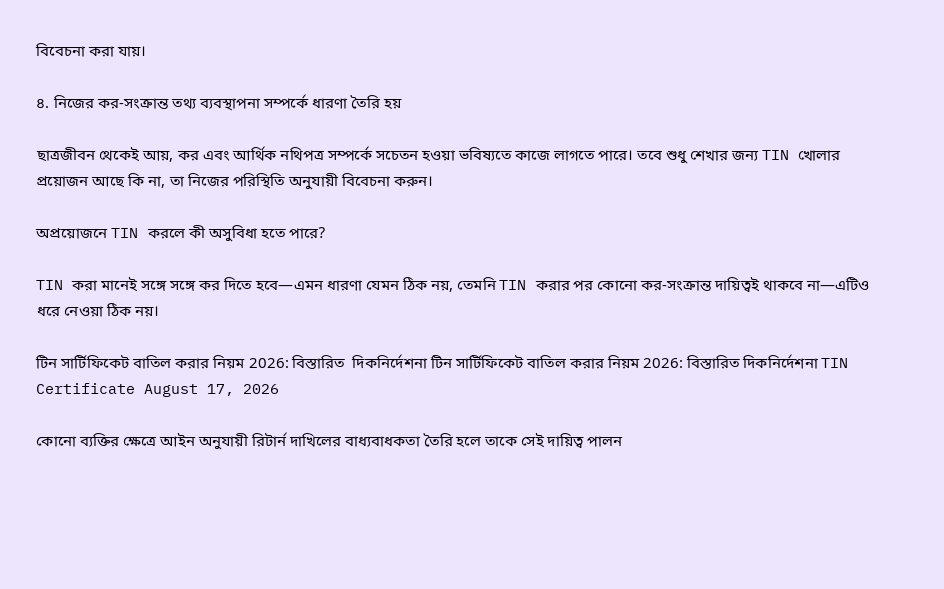বিবেচনা করা যায়।

৪. নিজের কর-সংক্রান্ত তথ্য ব্যবস্থাপনা সম্পর্কে ধারণা তৈরি হয়

ছাত্রজীবন থেকেই আয়, কর এবং আর্থিক নথিপত্র সম্পর্কে সচেতন হওয়া ভবিষ্যতে কাজে লাগতে পারে। তবে শুধু শেখার জন্য TIN খোলার প্রয়োজন আছে কি না, তা নিজের পরিস্থিতি অনুযায়ী বিবেচনা করুন।

অপ্রয়োজনে TIN করলে কী অসুবিধা হতে পারে?

TIN করা মানেই সঙ্গে সঙ্গে কর দিতে হবে—এমন ধারণা যেমন ঠিক নয়, তেমনি TIN করার পর কোনো কর-সংক্রান্ত দায়িত্বই থাকবে না—এটিও ধরে নেওয়া ঠিক নয়।

টিন সার্টিফিকেট বাতিল করার নিয়ম 2026: বিস্তারিত  দিকনির্দেশনা টিন সার্টিফিকেট বাতিল করার নিয়ম 2026: বিস্তারিত দিকনির্দেশনা TIN Certificate August 17, 2026

কোনো ব্যক্তির ক্ষেত্রে আইন অনুযায়ী রিটার্ন দাখিলের বাধ্যবাধকতা তৈরি হলে তাকে সেই দায়িত্ব পালন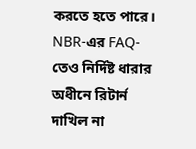করতে হতে পারে। NBR-এর FAQ-তেও নির্দিষ্ট ধারার অধীনে রিটার্ন দাখিল না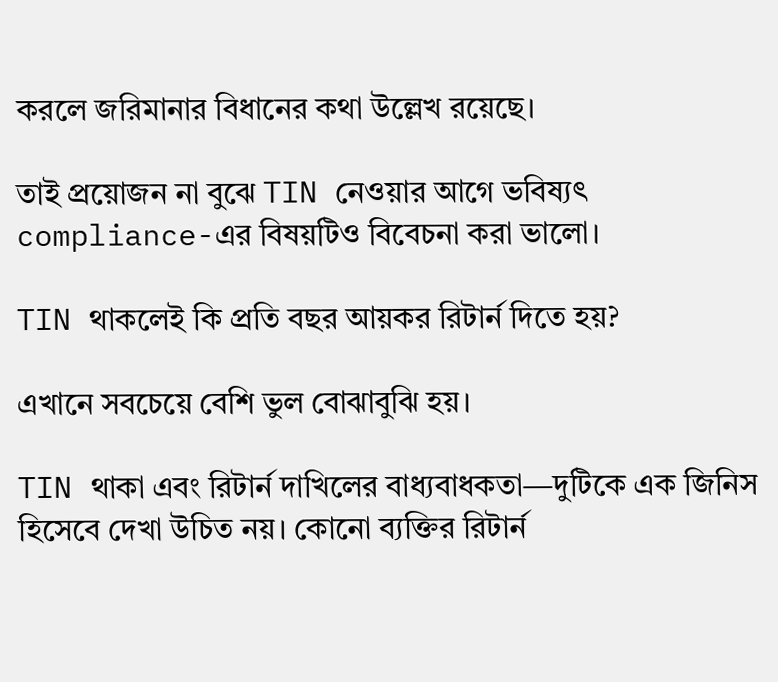করলে জরিমানার বিধানের কথা উল্লেখ রয়েছে।

তাই প্রয়োজন না বুঝে TIN নেওয়ার আগে ভবিষ্যৎ compliance-এর বিষয়টিও বিবেচনা করা ভালো।

TIN থাকলেই কি প্রতি বছর আয়কর রিটার্ন দিতে হয়?

এখানে সবচেয়ে বেশি ভুল বোঝাবুঝি হয়।

TIN থাকা এবং রিটার্ন দাখিলের বাধ্যবাধকতা—দুটিকে এক জিনিস হিসেবে দেখা উচিত নয়। কোনো ব্যক্তির রিটার্ন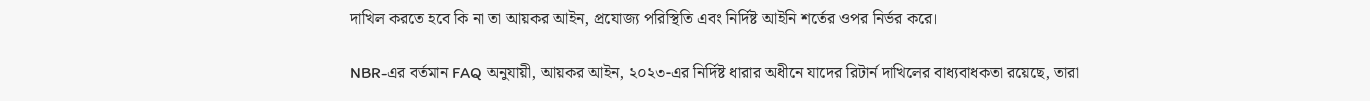দাখিল করতে হবে কি না তা আয়কর আইন, প্রযোজ্য পরিস্থিতি এবং নির্দিষ্ট আইনি শর্তের ওপর নির্ভর করে।

NBR-এর বর্তমান FAQ অনুযায়ী, আয়কর আইন, ২০২৩-এর নির্দিষ্ট ধারার অধীনে যাদের রিটার্ন দাখিলের বাধ্যবাধকতা রয়েছে, তারা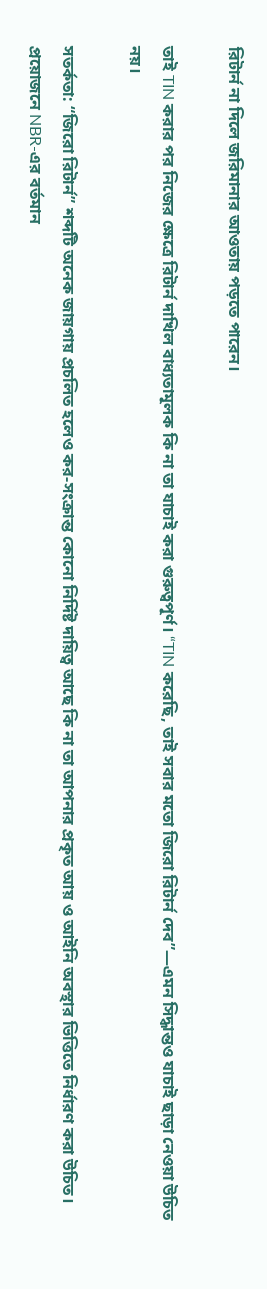রিটার্ন না দিলে জরিমানার আওতায় পড়তে পারেন।

তাই TIN করার পর নিজের ক্ষেত্রে রিটার্ন দাখিল বাধ্যতামূলক কি না তা যাচাই করা গুরুত্বপূর্ণ। “TIN করেছি, তাই সবার মতো জিরো রিটার্ন দেব”—এমন সিদ্ধান্তও যাচাই ছাড়া নেওয়া উচিত নয়।

সতর্কতা: “জিরো রিটার্ন” শব্দটি অনেক জায়গায় প্রচলিত হলেও কর-সংক্রান্ত কোনো নির্দিষ্ট দায়িত্ব আছে কি না তা আপনার প্রকৃত আয় ও আইনি অবস্থার ভিত্তিতে নির্ধারণ করা উচিত। প্রয়োজনে NBR-এর বর্তমান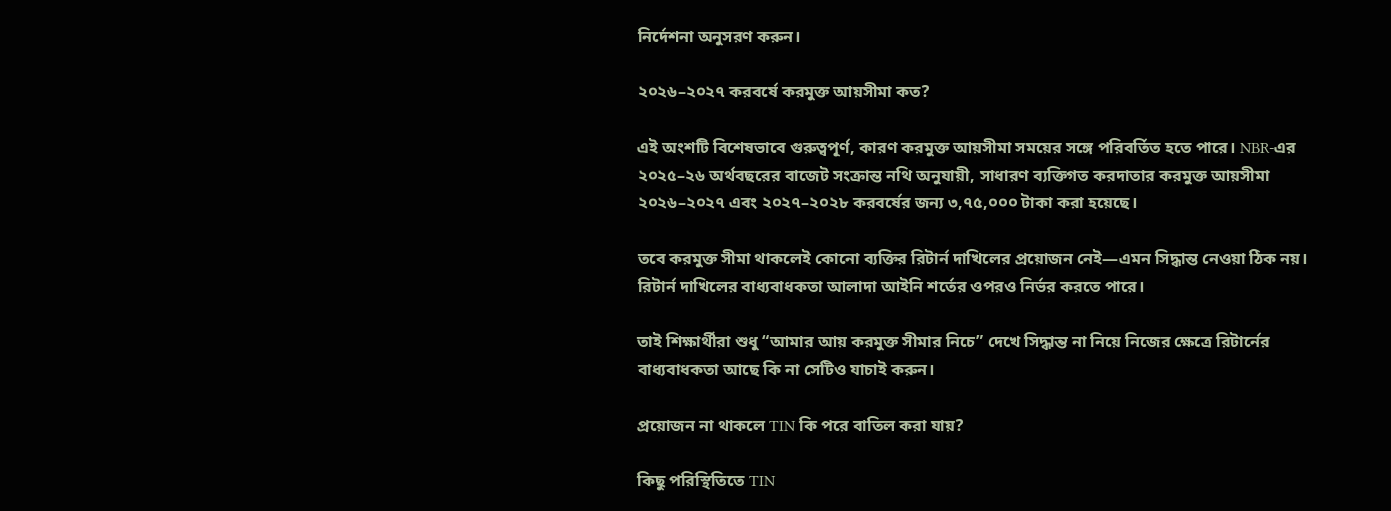নির্দেশনা অনুসরণ করুন।

২০২৬–২০২৭ করবর্ষে করমুক্ত আয়সীমা কত?

এই অংশটি বিশেষভাবে গুরুত্বপূর্ণ, কারণ করমুক্ত আয়সীমা সময়ের সঙ্গে পরিবর্তিত হতে পারে। NBR-এর ২০২৫–২৬ অর্থবছরের বাজেট সংক্রান্ত নথি অনুযায়ী, সাধারণ ব্যক্তিগত করদাতার করমুক্ত আয়সীমা ২০২৬–২০২৭ এবং ২০২৭–২০২৮ করবর্ষের জন্য ৩,৭৫,০০০ টাকা করা হয়েছে।

তবে করমুক্ত সীমা থাকলেই কোনো ব্যক্তির রিটার্ন দাখিলের প্রয়োজন নেই—এমন সিদ্ধান্ত নেওয়া ঠিক নয়। রিটার্ন দাখিলের বাধ্যবাধকতা আলাদা আইনি শর্তের ওপরও নির্ভর করতে পারে।

তাই শিক্ষার্থীরা শুধু “আমার আয় করমুক্ত সীমার নিচে” দেখে সিদ্ধান্ত না নিয়ে নিজের ক্ষেত্রে রিটার্নের বাধ্যবাধকতা আছে কি না সেটিও যাচাই করুন।

প্রয়োজন না থাকলে TIN কি পরে বাতিল করা যায়?

কিছু পরিস্থিতিতে TIN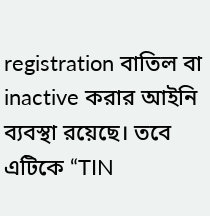registration বাতিল বা inactive করার আইনি ব্যবস্থা রয়েছে। তবে এটিকে “TIN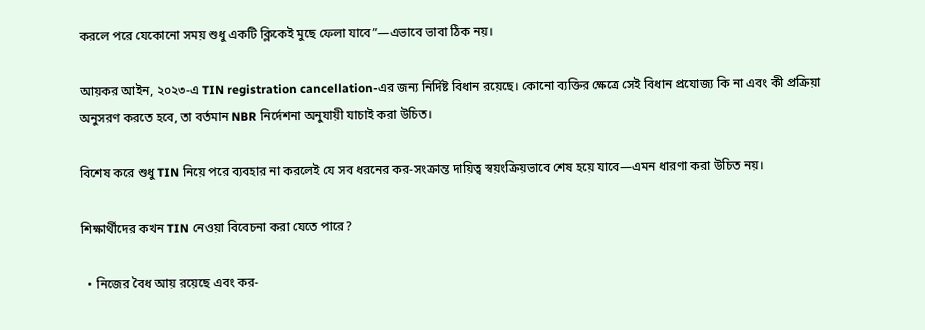করলে পরে যেকোনো সময় শুধু একটি ক্লিকেই মুছে ফেলা যাবে”—এভাবে ভাবা ঠিক নয়।

আয়কর আইন, ২০২৩-এ TIN registration cancellation-এর জন্য নির্দিষ্ট বিধান রয়েছে। কোনো ব্যক্তির ক্ষেত্রে সেই বিধান প্রযোজ্য কি না এবং কী প্রক্রিয়া অনুসরণ করতে হবে, তা বর্তমান NBR নির্দেশনা অনুযায়ী যাচাই করা উচিত।

বিশেষ করে শুধু TIN নিয়ে পরে ব্যবহার না করলেই যে সব ধরনের কর-সংক্রান্ত দায়িত্ব স্বয়ংক্রিয়ভাবে শেষ হয়ে যাবে—এমন ধারণা করা উচিত নয়।

শিক্ষার্থীদের কখন TIN নেওয়া বিবেচনা করা যেতে পারে?

  • নিজের বৈধ আয় রয়েছে এবং কর-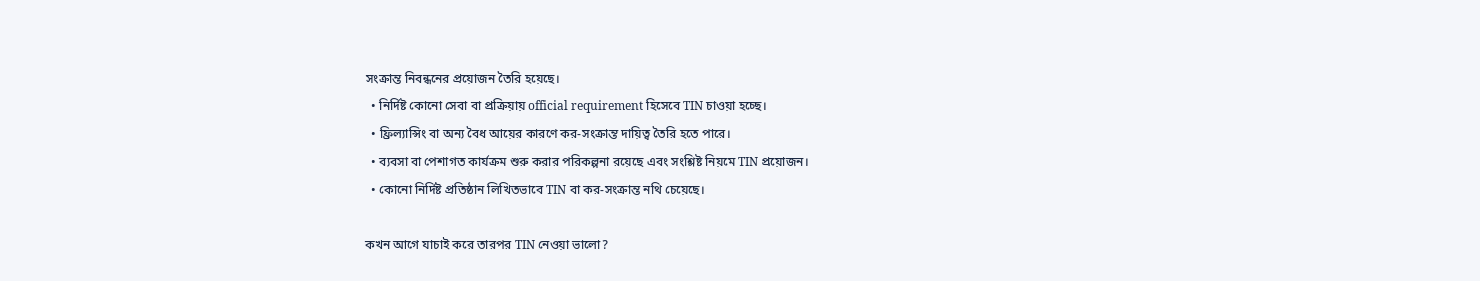সংক্রান্ত নিবন্ধনের প্রয়োজন তৈরি হয়েছে।
  • নির্দিষ্ট কোনো সেবা বা প্রক্রিয়ায় official requirement হিসেবে TIN চাওয়া হচ্ছে।
  • ফ্রিল্যান্সিং বা অন্য বৈধ আয়ের কারণে কর-সংক্রান্ত দায়িত্ব তৈরি হতে পারে।
  • ব্যবসা বা পেশাগত কার্যক্রম শুরু করার পরিকল্পনা রয়েছে এবং সংশ্লিষ্ট নিয়মে TIN প্রয়োজন।
  • কোনো নির্দিষ্ট প্রতিষ্ঠান লিখিতভাবে TIN বা কর-সংক্রান্ত নথি চেয়েছে।

কখন আগে যাচাই করে তারপর TIN নেওয়া ভালো?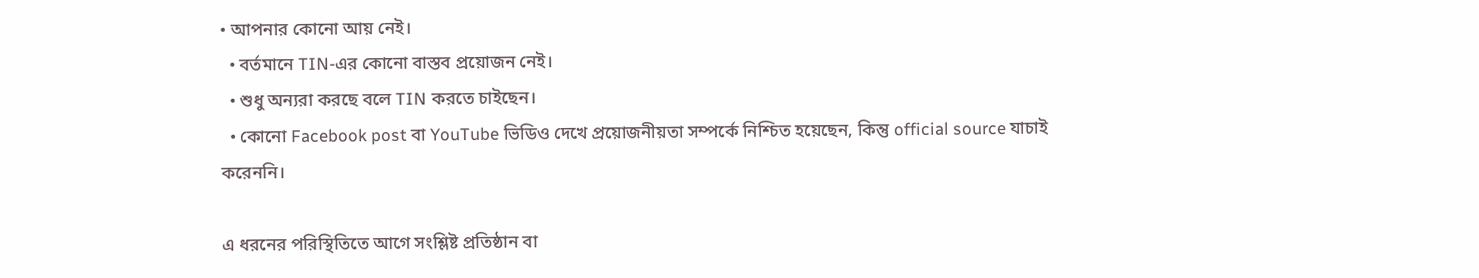• আপনার কোনো আয় নেই।
  • বর্তমানে TIN-এর কোনো বাস্তব প্রয়োজন নেই।
  • শুধু অন্যরা করছে বলে TIN করতে চাইছেন।
  • কোনো Facebook post বা YouTube ভিডিও দেখে প্রয়োজনীয়তা সম্পর্কে নিশ্চিত হয়েছেন, কিন্তু official source যাচাই করেননি।

এ ধরনের পরিস্থিতিতে আগে সংশ্লিষ্ট প্রতিষ্ঠান বা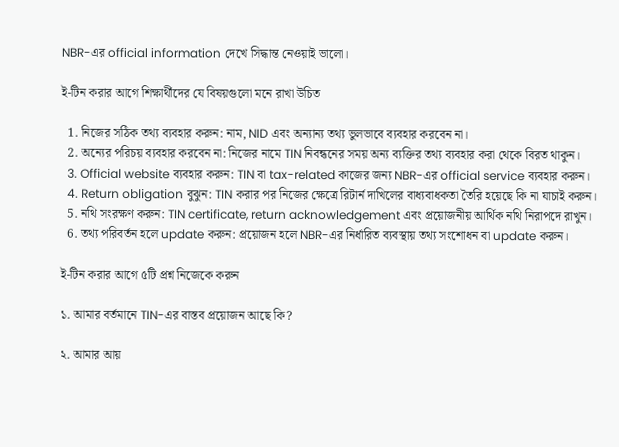NBR-এর official information দেখে সিদ্ধান্ত নেওয়াই ভালো।

ই-টিন করার আগে শিক্ষার্থীদের যে বিষয়গুলো মনে রাখা উচিত

  1. নিজের সঠিক তথ্য ব্যবহার করুন: নাম, NID এবং অন্যান্য তথ্য ভুলভাবে ব্যবহার করবেন না।
  2. অন্যের পরিচয় ব্যবহার করবেন না: নিজের নামে TIN নিবন্ধনের সময় অন্য ব্যক্তির তথ্য ব্যবহার করা থেকে বিরত থাকুন।
  3. Official website ব্যবহার করুন: TIN বা tax-related কাজের জন্য NBR-এর official service ব্যবহার করুন।
  4. Return obligation বুঝুন: TIN করার পর নিজের ক্ষেত্রে রিটার্ন দাখিলের বাধ্যবাধকতা তৈরি হয়েছে কি না যাচাই করুন।
  5. নথি সংরক্ষণ করুন: TIN certificate, return acknowledgement এবং প্রয়োজনীয় আর্থিক নথি নিরাপদে রাখুন।
  6. তথ্য পরিবর্তন হলে update করুন: প্রয়োজন হলে NBR-এর নির্ধারিত ব্যবস্থায় তথ্য সংশোধন বা update করুন।

ই-টিন করার আগে ৫টি প্রশ্ন নিজেকে করুন

১. আমার বর্তমানে TIN-এর বাস্তব প্রয়োজন আছে কি?

২. আমার আয়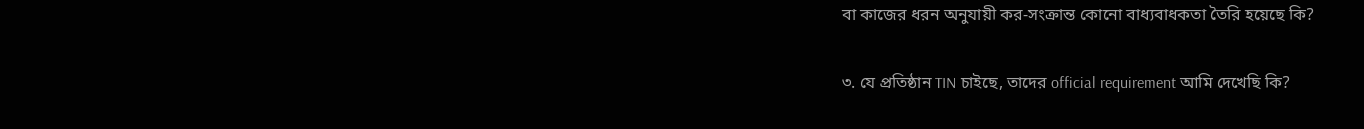বা কাজের ধরন অনুযায়ী কর-সংক্রান্ত কোনো বাধ্যবাধকতা তৈরি হয়েছে কি?

৩. যে প্রতিষ্ঠান TIN চাইছে, তাদের official requirement আমি দেখেছি কি?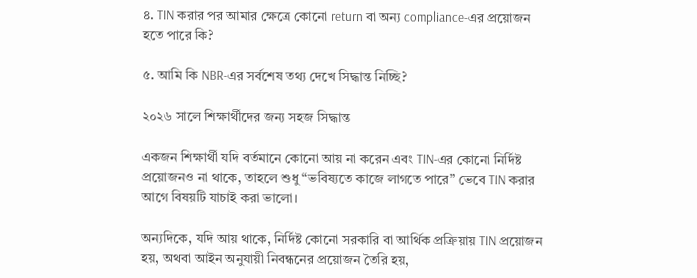৪. TIN করার পর আমার ক্ষেত্রে কোনো return বা অন্য compliance-এর প্রয়োজন হতে পারে কি?

৫. আমি কি NBR-এর সর্বশেষ তথ্য দেখে সিদ্ধান্ত নিচ্ছি?

২০২৬ সালে শিক্ষার্থীদের জন্য সহজ সিদ্ধান্ত

একজন শিক্ষার্থী যদি বর্তমানে কোনো আয় না করেন এবং TIN-এর কোনো নির্দিষ্ট প্রয়োজনও না থাকে, তাহলে শুধু “ভবিষ্যতে কাজে লাগতে পারে” ভেবে TIN করার আগে বিষয়টি যাচাই করা ভালো।

অন্যদিকে, যদি আয় থাকে, নির্দিষ্ট কোনো সরকারি বা আর্থিক প্রক্রিয়ায় TIN প্রয়োজন হয়, অথবা আইন অনুযায়ী নিবন্ধনের প্রয়োজন তৈরি হয়,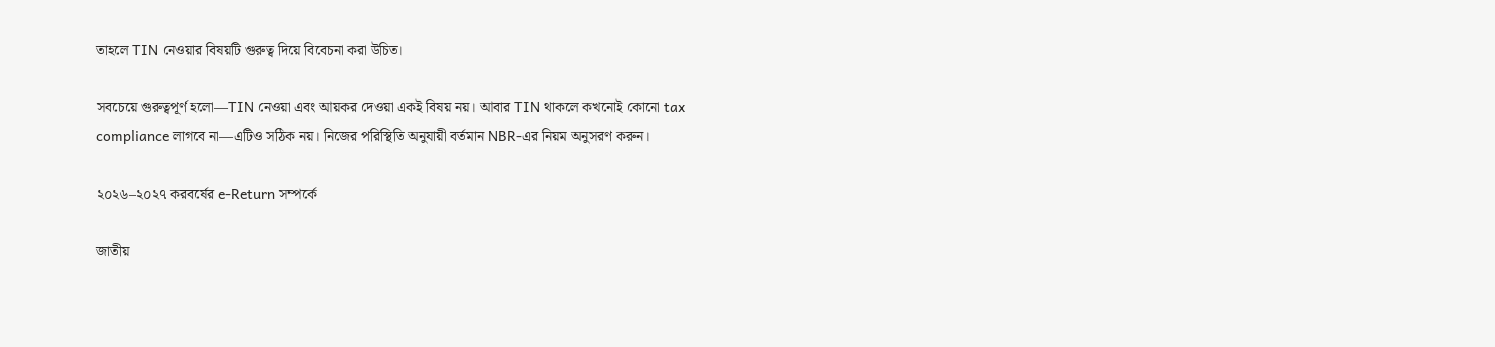তাহলে TIN নেওয়ার বিষয়টি গুরুত্ব দিয়ে বিবেচনা করা উচিত।

সবচেয়ে গুরুত্বপূর্ণ হলো—TIN নেওয়া এবং আয়কর দেওয়া একই বিষয় নয়। আবার TIN থাকলে কখনোই কোনো tax compliance লাগবে না—এটিও সঠিক নয়। নিজের পরিস্থিতি অনুযায়ী বর্তমান NBR-এর নিয়ম অনুসরণ করুন।

২০২৬–২০২৭ করবর্ষের e-Return সম্পর্কে

জাতীয়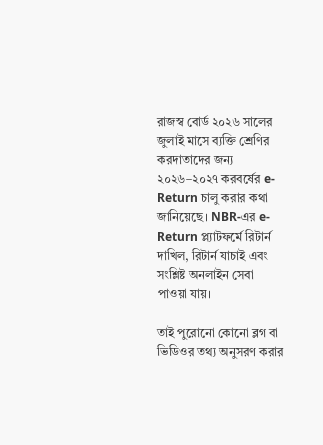রাজস্ব বোর্ড ২০২৬ সালের জুলাই মাসে ব্যক্তি শ্রেণির করদাতাদের জন্য ২০২৬–২০২৭ করবর্ষের e-Return চালু করার কথা জানিয়েছে। NBR-এর e-Return প্ল্যাটফর্মে রিটার্ন দাখিল, রিটার্ন যাচাই এবং সংশ্লিষ্ট অনলাইন সেবা পাওয়া যায়।

তাই পুরোনো কোনো ব্লগ বা ভিডিওর তথ্য অনুসরণ করার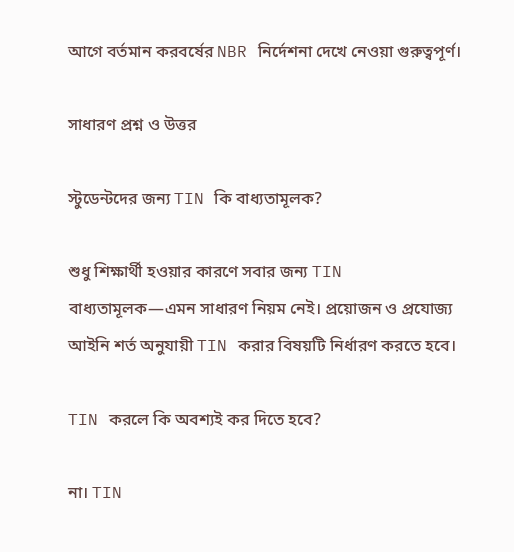আগে বর্তমান করবর্ষের NBR নির্দেশনা দেখে নেওয়া গুরুত্বপূর্ণ।

সাধারণ প্রশ্ন ও উত্তর

স্টুডেন্টদের জন্য TIN কি বাধ্যতামূলক?

শুধু শিক্ষার্থী হওয়ার কারণে সবার জন্য TIN বাধ্যতামূলক—এমন সাধারণ নিয়ম নেই। প্রয়োজন ও প্রযোজ্য আইনি শর্ত অনুযায়ী TIN করার বিষয়টি নির্ধারণ করতে হবে।

TIN করলে কি অবশ্যই কর দিতে হবে?

না। TIN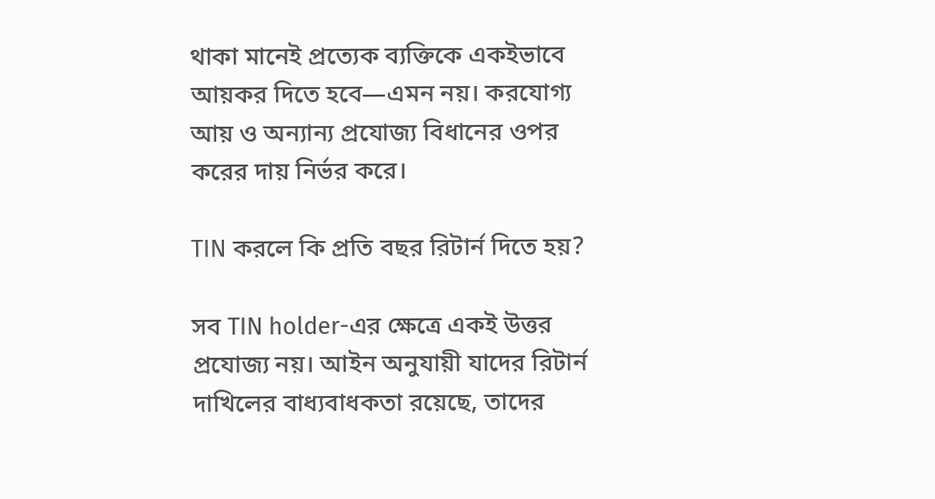থাকা মানেই প্রত্যেক ব্যক্তিকে একইভাবে আয়কর দিতে হবে—এমন নয়। করযোগ্য আয় ও অন্যান্য প্রযোজ্য বিধানের ওপর করের দায় নির্ভর করে।

TIN করলে কি প্রতি বছর রিটার্ন দিতে হয়?

সব TIN holder-এর ক্ষেত্রে একই উত্তর প্রযোজ্য নয়। আইন অনুযায়ী যাদের রিটার্ন দাখিলের বাধ্যবাধকতা রয়েছে, তাদের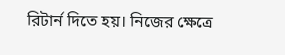রিটার্ন দিতে হয়। নিজের ক্ষেত্রে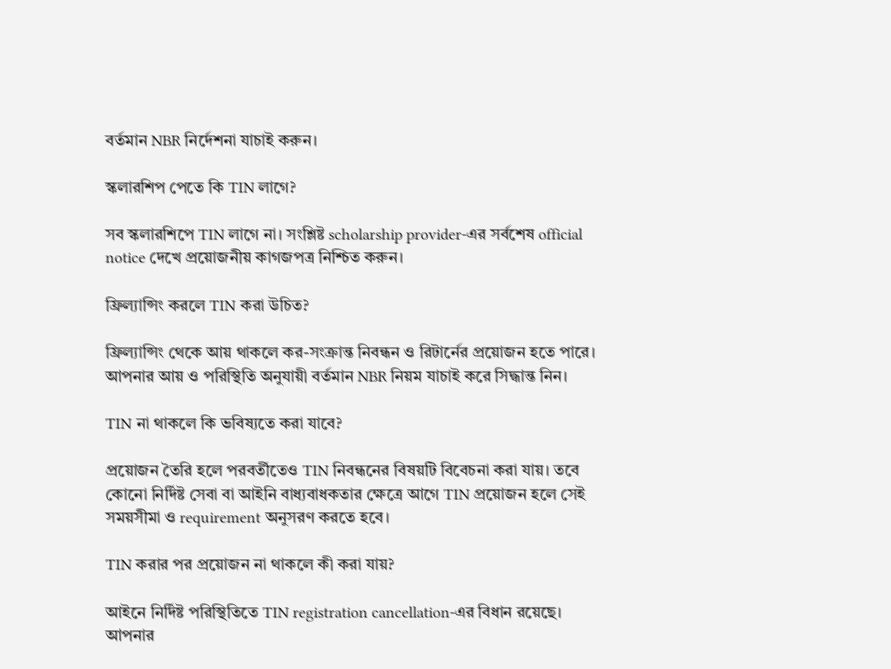বর্তমান NBR নির্দেশনা যাচাই করুন।

স্কলারশিপ পেতে কি TIN লাগে?

সব স্কলারশিপে TIN লাগে না। সংশ্লিষ্ট scholarship provider-এর সর্বশেষ official notice দেখে প্রয়োজনীয় কাগজপত্র নিশ্চিত করুন।

ফ্রিল্যান্সিং করলে TIN করা উচিত?

ফ্রিল্যান্সিং থেকে আয় থাকলে কর-সংক্রান্ত নিবন্ধন ও রিটার্নের প্রয়োজন হতে পারে। আপনার আয় ও পরিস্থিতি অনুযায়ী বর্তমান NBR নিয়ম যাচাই করে সিদ্ধান্ত নিন।

TIN না থাকলে কি ভবিষ্যতে করা যাবে?

প্রয়োজন তৈরি হলে পরবর্তীতেও TIN নিবন্ধনের বিষয়টি বিবেচনা করা যায়। তবে কোনো নির্দিষ্ট সেবা বা আইনি বাধ্যবাধকতার ক্ষেত্রে আগে TIN প্রয়োজন হলে সেই সময়সীমা ও requirement অনুসরণ করতে হবে।

TIN করার পর প্রয়োজন না থাকলে কী করা যায়?

আইনে নির্দিষ্ট পরিস্থিতিতে TIN registration cancellation-এর বিধান রয়েছে। আপনার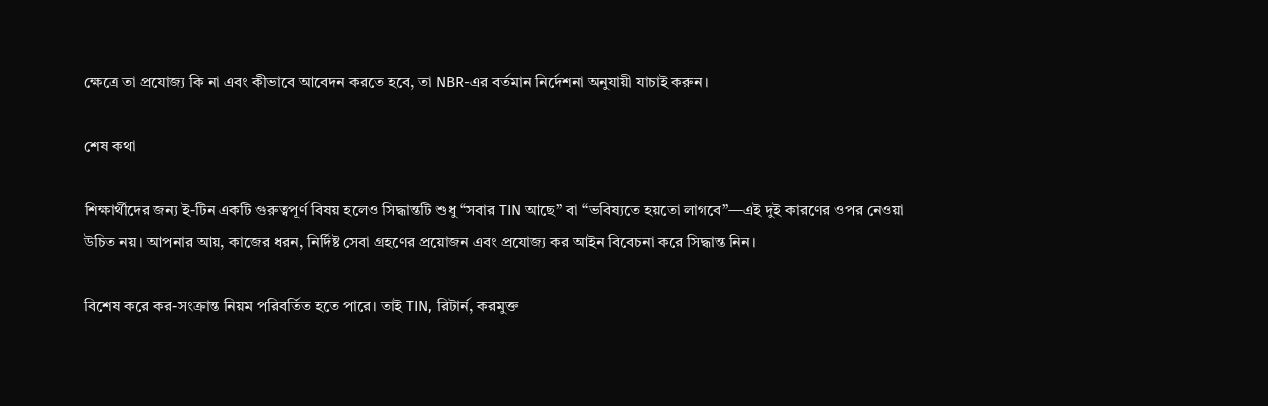ক্ষেত্রে তা প্রযোজ্য কি না এবং কীভাবে আবেদন করতে হবে, তা NBR-এর বর্তমান নির্দেশনা অনুযায়ী যাচাই করুন।

শেষ কথা

শিক্ষার্থীদের জন্য ই-টিন একটি গুরুত্বপূর্ণ বিষয় হলেও সিদ্ধান্তটি শুধু “সবার TIN আছে” বা “ভবিষ্যতে হয়তো লাগবে”—এই দুই কারণের ওপর নেওয়া উচিত নয়। আপনার আয়, কাজের ধরন, নির্দিষ্ট সেবা গ্রহণের প্রয়োজন এবং প্রযোজ্য কর আইন বিবেচনা করে সিদ্ধান্ত নিন।

বিশেষ করে কর-সংক্রান্ত নিয়ম পরিবর্তিত হতে পারে। তাই TIN, রিটার্ন, করমুক্ত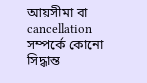আয়সীমা বা cancellation সম্পর্কে কোনো সিদ্ধান্ত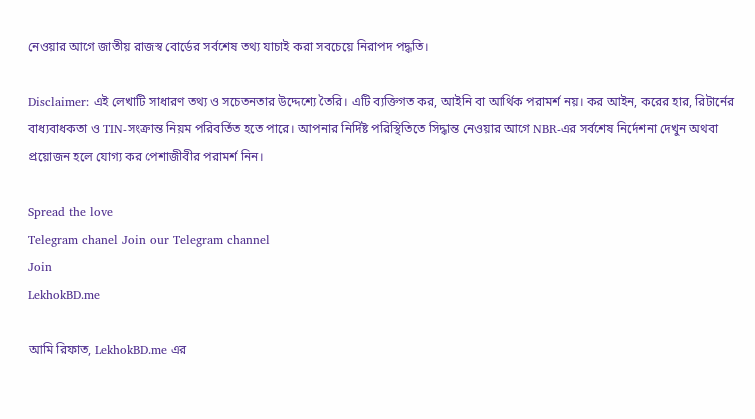নেওয়ার আগে জাতীয় রাজস্ব বোর্ডের সর্বশেষ তথ্য যাচাই করা সবচেয়ে নিরাপদ পদ্ধতি।

Disclaimer: এই লেখাটি সাধারণ তথ্য ও সচেতনতার উদ্দেশ্যে তৈরি। এটি ব্যক্তিগত কর, আইনি বা আর্থিক পরামর্শ নয়। কর আইন, করের হার, রিটার্নের বাধ্যবাধকতা ও TIN-সংক্রান্ত নিয়ম পরিবর্তিত হতে পারে। আপনার নির্দিষ্ট পরিস্থিতিতে সিদ্ধান্ত নেওয়ার আগে NBR-এর সর্বশেষ নির্দেশনা দেখুন অথবা প্রয়োজন হলে যোগ্য কর পেশাজীবীর পরামর্শ নিন।

Spread the love
Telegram chanel Join our Telegram channel
Join
LekhokBD.me

আমি রিফাত, LekhokBD.me এর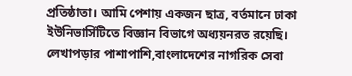প্রতিষ্ঠাতা। আমি পেশায় একজন ছাত্র, বর্তমানে ঢাকা ইউনিভার্সিটিতে বিজ্ঞান বিভাগে অধ্যয়নরত রয়েছি। লেখাপড়ার পাশাপাশি,বাংলাদেশের নাগরিক সেবা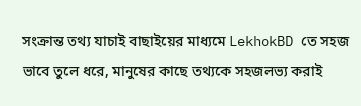সংক্রান্ত তথ্য যাচাই বাছাইয়ের মাধ্যমে LekhokBD তে সহজ ভাবে তুলে ধরে, মানুষের কাছে তথ্যকে সহজলভ্য করাই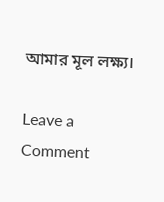আমার মূল লক্ষ্য।

Leave a Comment